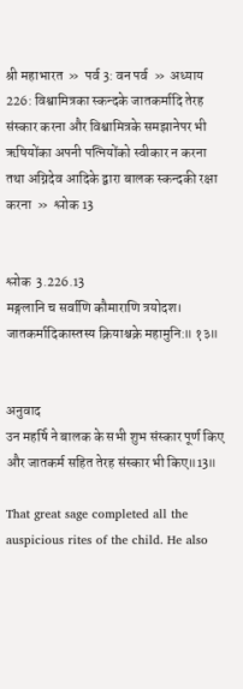श्री महाभारत  »  पर्व 3: वन पर्व  »  अध्याय 226: विश्वामित्रका स्कन्दके जातकर्मादि तेरह संस्कार करना और विश्वामित्रके समझानेपर भी ऋषियोंका अपनी पत्नियोंको स्वीकार न करना तथा अग्निदेव आदिके द्वारा बालक स्कन्दकी रक्षा करना  »  श्लोक 13


श्लोक  3.226.13
मङ्गलानि च सर्वाणि कौमाराणि त्रयोदश।
जातकर्मादिकास्तस्य क्रियाश्चक्रे महामुनि:॥ १३॥


अनुवाद
उन महर्षि ने बालक के सभी शुभ संस्कार पूर्ण किए और जातकर्म सहित तेरह संस्कार भी किए॥13॥

That great sage completed all the auspicious rites of the child. He also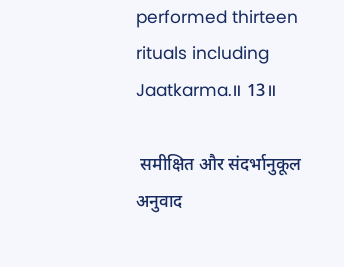performed thirteen rituals including Jaatkarma.॥ 13॥

 समीक्षित और संदर्भानुकूल अनुवाद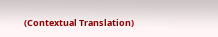(Contextual Translation)